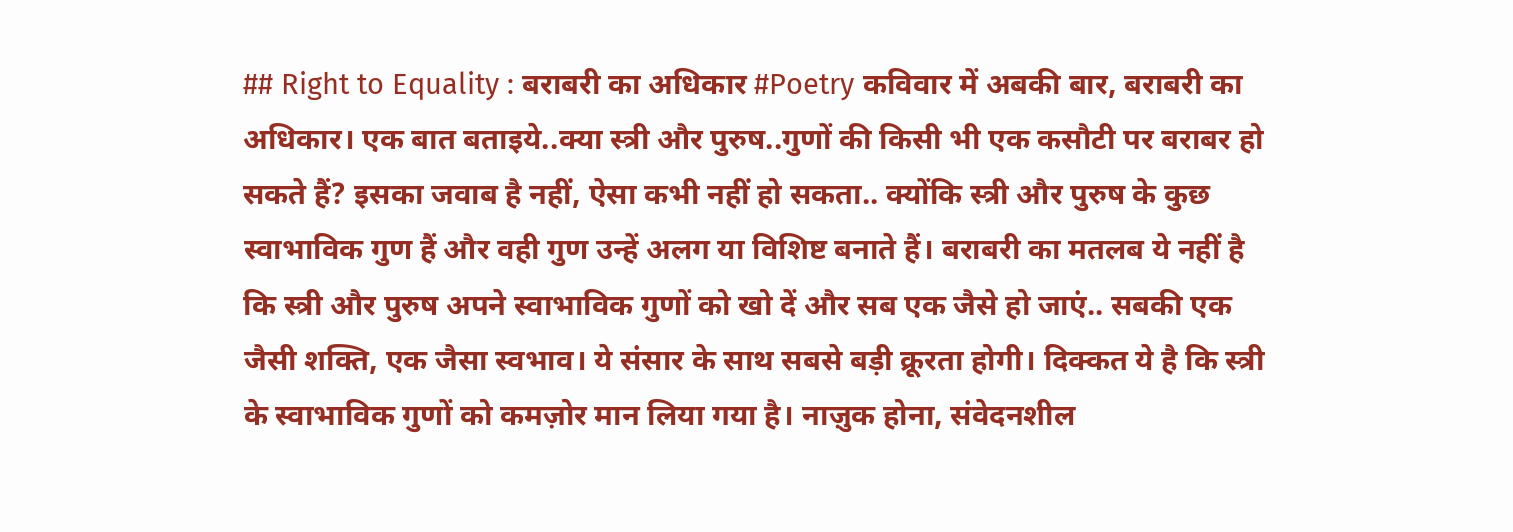## Right to Equality : बराबरी का अधिकार #Poetry कविवार में अबकी बार, बराबरी का अधिकार। एक बात बताइये..क्या स्त्री और पुरुष..गुणों की किसी भी एक कसौटी पर बराबर हो सकते हैं? इसका जवाब है नहीं, ऐसा कभी नहीं हो सकता.. क्योंकि स्त्री और पुरुष के कुछ स्वाभाविक गुण हैं और वही गुण उन्हें अलग या विशिष्ट बनाते हैं। बराबरी का मतलब ये नहीं है कि स्त्री और पुरुष अपने स्वाभाविक गुणों को खो दें और सब एक जैसे हो जाएं.. सबकी एक जैसी शक्ति, एक जैसा स्वभाव। ये संसार के साथ सबसे बड़ी क्रूरता होगी। दिक्कत ये है कि स्त्री के स्वाभाविक गुणों को कमज़ोर मान लिया गया है। नाज़ुक होना, संवेदनशील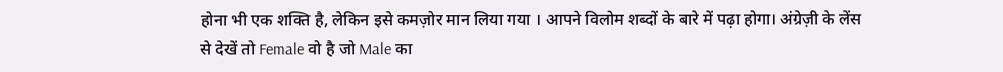होना भी एक शक्ति है, लेकिन इसे कमज़ोर मान लिया गया । आपने विलोम शब्दों के बारे में पढ़ा होगा। अंग्रेज़ी के लेंस से देखें तो Female वो है जो Male का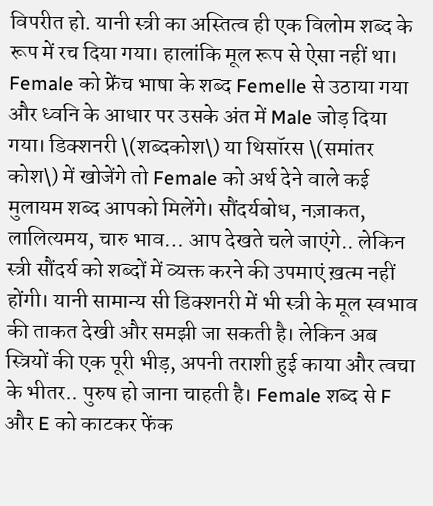विपरीत हो. यानी स्त्री का अस्तित्व ही एक विलोम शब्द के रूप में रच दिया गया। हालांकि मूल रूप से ऐसा नहीं था। Female को फ्रेंच भाषा के शब्द Femelle से उठाया गया और ध्वनि के आधार पर उसके अंत में Male जोड़ दिया गया। डिक्शनरी \(शब्दकोश\) या थिसॉरस \(समांतर कोश\) में खोजेंगे तो Female को अर्थ देने वाले कई मुलायम शब्द आपको मिलेंगे। सौंदर्यबोध, नज़ाकत, लालित्यमय, चारु भाव… आप देखते चले जाएंगे.. लेकिन स्त्री सौंदर्य को शब्दों में व्यक्त करने की उपमाएं ख़त्म नहीं होंगी। यानी सामान्य सी डिक्शनरी में भी स्त्री के मूल स्वभाव की ताकत देखी और समझी जा सकती है। लेकिन अब स्त्रियों की एक पूरी भीड़, अपनी तराशी हुई काया और त्वचा के भीतर.. पुरुष हो जाना चाहती है। Female शब्द से F और E को काटकर फेंक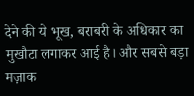देने की ये भूख, बराबरी के अधिकार का मुखौटा लगाकर आई है। और सबसे बड़ा मज़ाक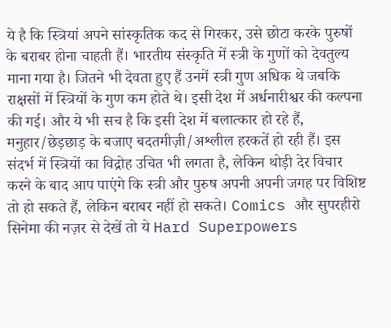ये है कि स्त्रियां अपने सांस्कृतिक कद से गिरकर, उसे छोटा करके पुरुषों के बराबर होना चाहती हैं। भारतीय संस्कृति में स्त्री के गुणों को देवतुल्य माना गया है। जितने भी देवता हुए हैं उनमें स्त्री गुण अधिक थे जबकि राक्षसों में स्त्रियों के गुण कम होते थे। इसी देश में अर्धनारीश्वर की कल्पना की गई। और ये भी सच है कि इसी देश में बलात्कार हो रहे हैं, मनुहार/छेड़छाड़ के बजाए बदतमीज़ी/अश्लील हरकतें हो रही हैं। इस संदर्भ में स्त्रियों का विद्रोह उचित भी लगता है, लेकिन थोड़ी देर विचार करने के बाद आप पाएंगे कि स्त्री और पुरुष अपनी अपनी जगह पर विशिष्ट तो हो सकते हैं, लेकिन बराबर नहीं हो सकते। Comics और सुपरहीरो सिनेमा की नज़र से देखें तो ये Hard Superpowers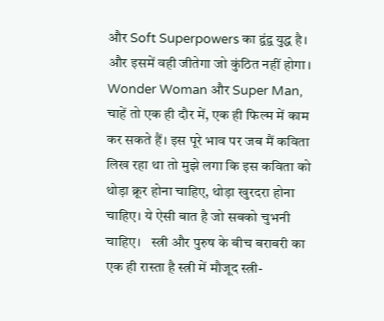और Soft Superpowers का द्वंद्व युद्ध है। और इसमें वही जीतेगा जो कुंठित नहीं होगा। Wonder Woman और Super Man, चाहें तो एक ही दौर में, एक ही फिल्म में काम कर सकते हैं। इस पूरे भाव पर जब मैं कविता लिख रहा था तो मुझे लगा कि इस कविता को थोड़ा क्रूर होना चाहिए, थोड़ा खुरदरा होना चाहिए। ये ऐसी बात है जो सबको चुभनी चाहिए।   स्त्री और पुरुष के बीच बराबरी का एक ही रास्ता है स्त्री में मौजूद स्त्री-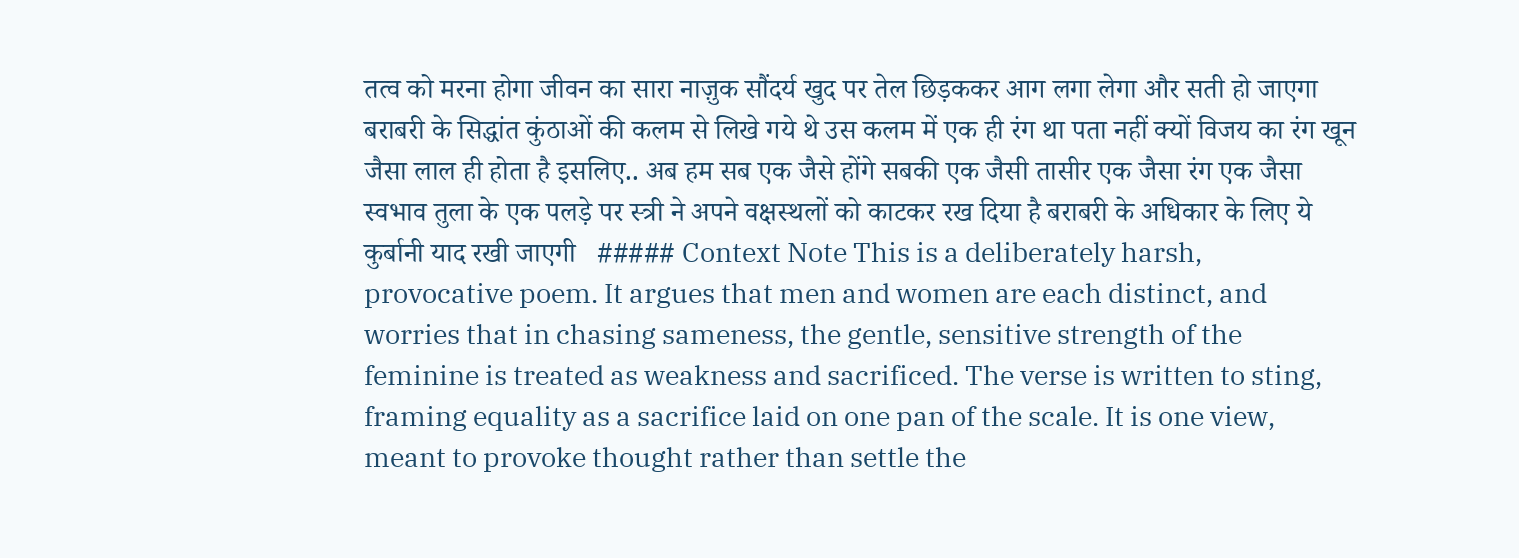तत्व को मरना होगा जीवन का सारा नाज़ुक सौंदर्य खुद पर तेल छिड़ककर आग लगा लेगा और सती हो जाएगा बराबरी के सिद्धांत कुंठाओं की कलम से लिखे गये थे उस कलम में एक ही रंग था पता नहीं क्यों विजय का रंग खून जैसा लाल ही होता है इसलिए.. अब हम सब एक जैसे होंगे सबकी एक जैसी तासीर एक जैसा रंग एक जैसा स्वभाव तुला के एक पलड़े पर स्त्री ने अपने वक्षस्थलों को काटकर रख दिया है बराबरी के अधिकार के लिए ये कुर्बानी याद रखी जाएगी   ##### Context Note This is a deliberately harsh, provocative poem. It argues that men and women are each distinct, and worries that in chasing sameness, the gentle, sensitive strength of the feminine is treated as weakness and sacrificed. The verse is written to sting, framing equality as a sacrifice laid on one pan of the scale. It is one view, meant to provoke thought rather than settle the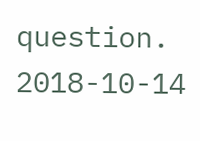question. 2018-10-14